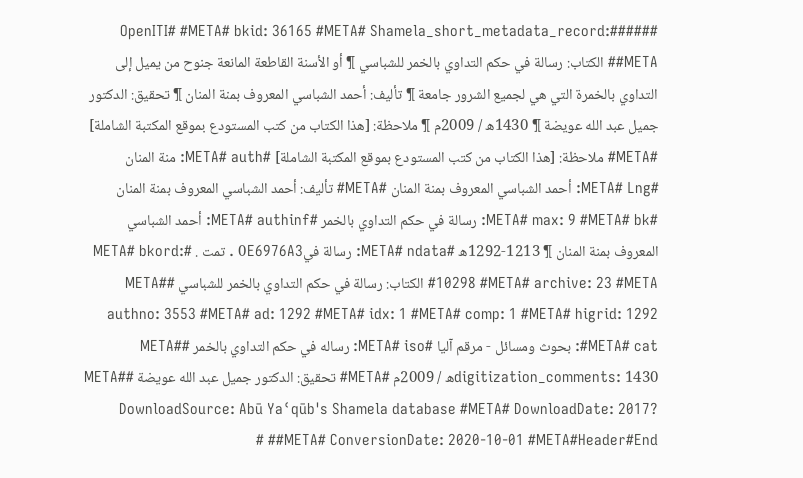######OpenITI# #META# bkid: 36165 #META# Shamela_short_metadata_record: #META# الكتاب: رسالة في حكم التداوي بالخمر للشباسي ¶ أو الأسنة القاطعة المانعة جنوح من يميل إلى التداوي بالخمرة التي هي لجميع الشرور جامعة ¶ تأليف: أحمد الشباسي المعروف بمنة المنان ¶ تحقيق: الدكتور جميل عبد الله عويضة ¶ 1430ه / 2009م ¶ ملاحظة: [هذا الكتاب من كتب المستودع بموقع المكتبة الشاملة] #META# ملاحظة: [هذا الكتاب من كتب المستودع بموقع المكتبة الشاملة] #META# auth: منة المنان #META# Lng: أحمد الشباسي المعروف بمنة المنان #META# تأليف: أحمد الشباسي المعروف بمنة المنان #META# max: 9 #META# bk: رسالة في حكم التداوي بالخمر #META# authinf: أحمد الشباسي المعروف بمنة المنان ¶ 1213-1292ه #META# ndata: رسالة في0E6976A3 . تمت . #META# bkord: 10298 #META# archive: 23 #META# الكتاب: رسالة في حكم التداوي بالخمر للشباسي #META# authno: 3553 #META# ad: 1292 #META# idx: 1 #META# comp: 1 #META# higrid: 1292 #META# cat: بحوث ومسائل - مرقم آليا #META# iso: رساله في حكم التداوي بالخمر #META# digitization_comments: 1430ه / 2009م #META# تحقيق: الدكتور جميل عبد الله عويضة #META# DownloadSource: Abū Yaʿqūb's Shamela database #META# DownloadDate: 2017? #META# ConversionDate: 2020-10-01 #META#Header#End# #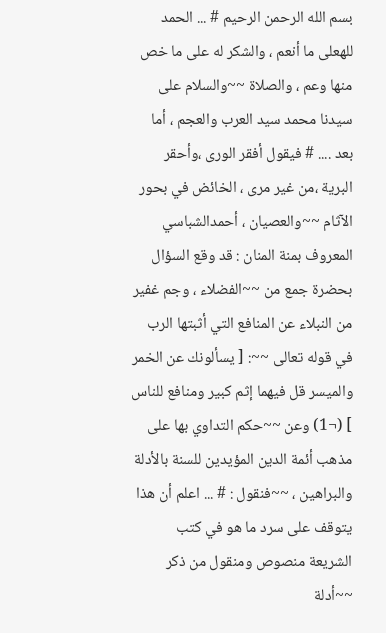بسم الله الرحمن الرحيم # ... الحمد للهعلى ما أنعم ، والشكر له على ما خص منها وعم ، والصلاة ~~والسلام على سيدنا محمد سيد العرب والعجم ، أما بعد .... # فيقول أفقر الورى ،وأحقر البرية ،من غير مرى ، الخائض في بحور الآثام ~~والعصيان ، أحمدالشباسي المعروف بمنة المنان : قد وقع السؤال بحضرة جمع من ~~الفضلاء ، وجم غفير من النبلاء عن المنافع التي أثبتها الرب في قوله تعالى ~~: [ يسألونك عن الخمر والميسر قل فيهما إثم كبير ومنافع للناس ] (¬1) وعن ~~حكم التداوي بها على مذهب أئمة الدين المؤيدين للسنة بالأدلة والبراهين ، ~~فنقول : # ... اعلم أن هذا يتوقف على سرد ما هو في كتب الشريعة منصوص ومنقول من ذكر ~~أدلة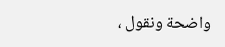واضحة ونقول ،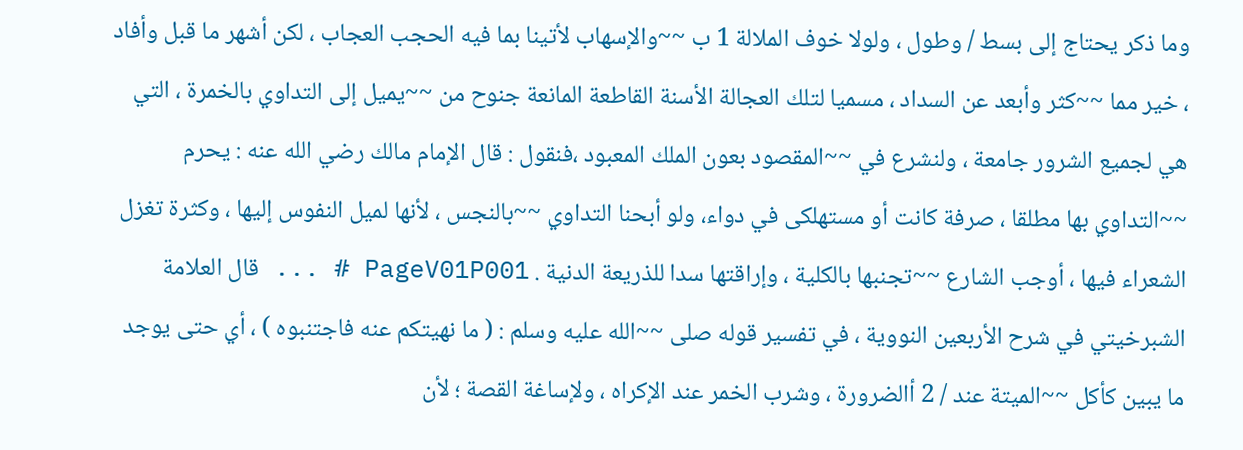وما ذكر يحتاج إلى بسط / وطول ، ولولا خوف الملالة 1 ب ~~والإسهاب لأتينا بما فيه الحجب العجاب ، لكن أشهر ما قبل وأفاد ، خير مما ~~كثر وأبعد عن السداد ، مسميا لتلك العجالة الأسنة القاطعة المانعة جنوح من ~~يميل إلى التداوي بالخمرة ، التي هي لجميع الشرور جامعة ، ولنشرع في ~~المقصود بعون الملك المعبود ،فنقول : قال الإمام مالك رضي الله عنه : يحرم ~~التداوي بها مطلقا ، صرفة كانت أو مستهلكى في دواء، ولو أبحنا التداوي ~~بالنجس ، لأنها لميل النفوس إليها ، وكثرة تغزل الشعراء فيها ، أوجب الشارع ~~تجنبها بالكلية ، وإراقتها سدا للذريعة الدنية . PageV01P001 # ... قال العلامة الشبرخيتي في شرح الأربعين النووية ، في تفسير قوله صلى ~~الله عليه وسلم : ( ما نهيتكم عنه فاجتنبوه ) ، أي حتى يوجد ما يبين كأكل ~~الميتة عند / 2 أالضرورة ، وشرب الخمر عند الإكراه ، ولإساغة القصة ؛ لأن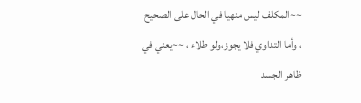~~المكلف ليس منهيا في الحال على الصحيح ، وأما التداوي فلا يجوز،ولو طلاء ، ~~يعني في ظاهر الجسد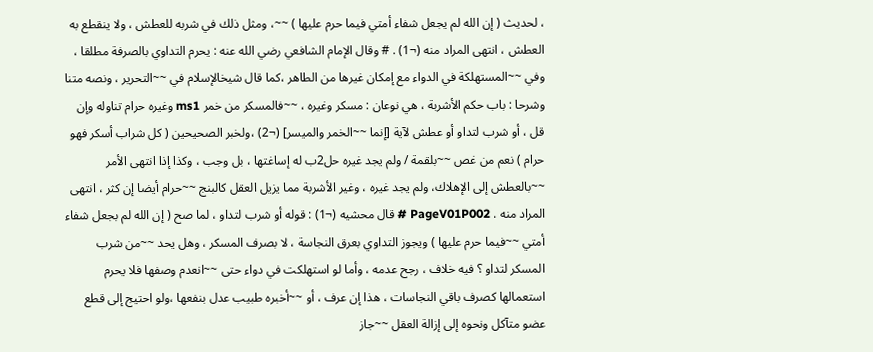، لحديث ( إن الله لم يجعل شفاء أمتي فيما حرم عليها ) ~~، ومثل ذلك في شربه للعطش ، ولا ينقطع به العطش ، انتهى المراد منه (¬1) . # وقال الإمام الشافعي رضي الله عنه : يحرم التداوي بالصرفة مطلقا ، وفي ~~المستهلكة في الدواء مع إمكان غيرها من الطاهر ،كما قال شيخالإسلام في ~~التحرير ، ونصه متنا وشرحا : باب حكم الأشربة ، هي نوعان : مسكر وغيره ، ~~فالمسكر من خمر ms1 وغيره حرام تناوله وإن قل ، أو شرب لتداو أو عطش لآية [إنما ~~الخمر والميسر] (¬2) ،ولخبر الصحيحين ( كل شراب أسكر فهو حرام ) نعم من غص ~~بلقمة / ولم يجد غيره حل2ب له إساغتها ، بل وجب ، وكذا إذا انتهى الأمر ~~بالعطش إلى الإهلاك، ولم يجد غيره ، وغير الأشربة مما يزيل العقل كالبنج ~~حرام أيضا إن كثر ، انتهى المراد منه . PageV01P002 # قال محشيه (¬1) : قوله أو شرب لتداو ، لما صح ( إن الله لم بجعل شفاء أمتي ~~فيما حرم عليها ) ويجوز التداوي بعرق النجاسة ، لا بصرف المسكر ، وهل يحد ~~من شرب المسكر لتداو ؟ فيه خلاف ، رجح عدمه ، وأما لو استهلكت في دواء حتى ~~انعدم وصفها فلا يحرم استعمالها كصرف باقي النجاسات ، هذا إن عرف ، أو ~~أخبره طبيب عدل بنفعها ،ولو احتيج إلى قطع عضو متآكل ونحوه إلى إزالة العقل ~~جاز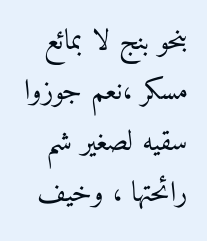بنحو بنج لا بمائع مسكر ،نعم جوزوا سقيه لصغير شم رائحتها ، وخيف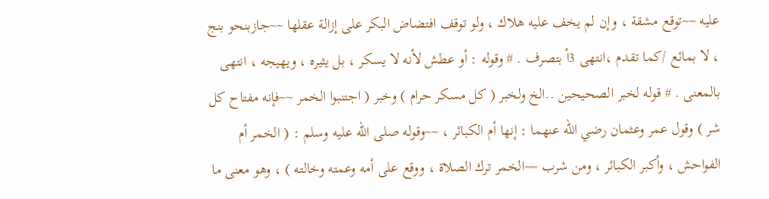عليه ~~توقع مشقة ، وإن لم يخف عليه هلاك ، ولو توقف افتضاض البكر على إزالة عقلها ~~جازبنحو بنج ، لا بمائع /كما تقدم ،انتهى 3أ بتصرف . # وقوله : أو عطش لأنه لا يسكر ، بل يثيره ، ويهيجه ، انتهى بالمعنى . # قوله لخبر الصحيحين ..الخ ولخبر ( كل مسكر حرام ) وخبر ( اجتنبوا الخمر ~~فإنه مفتاح كل شر ) وقول عمر وعثمان رضي الله عنهما : إنها أم الكبائر ، ~~وقوله صلى الله عليه وسلم : ( الخمر أم الفواحش ، وأكبر الكبائر ، ومن شرب ~~الخمر ترك الصلاة ، ووقع على أمه وعمته وخالته ) ، وهو معنى ما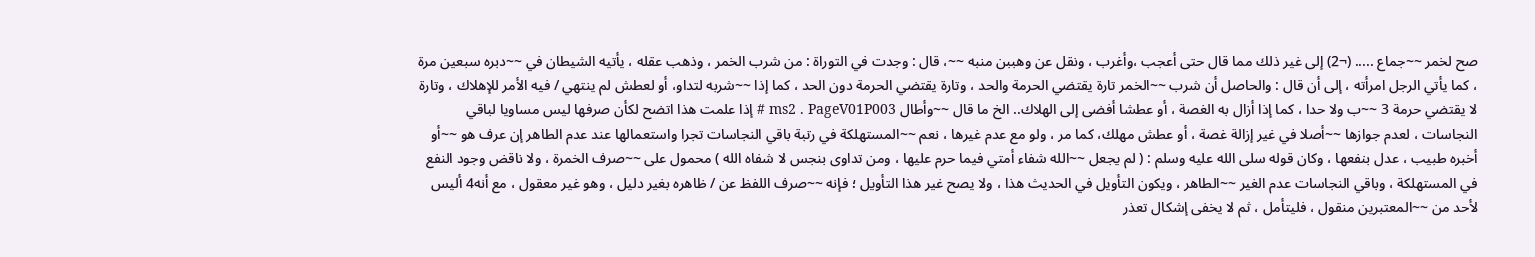صح لخمر ~~جماع ..... (¬2) إلى غير ذلك مما قال حتى أعجب ،وأغرب ، ونقل عن وهببن منبه ~~، قال : وجدت في التوراة : من شرب الخمر ، وذهب عقله ، يأتيه الشيطان في ~~دبره سبعين مرة ، كما يأتي الرجل امرأته ، إلى أن قال : والحاصل أن شرب ~~الخمر تارة يقتضي الحرمة والحد ، وتارة يقتضي الحرمة دون الحد ، كما إذا ~~شربه لتداو، أو لعطش لم ينتهي / فيه الأمر للإهلاك ، وتارة لا يقتضي حرمة 3 ~~ب ولا حدا ، كما إذا أزال به الغصة ، أو عطشا أفضى إلى الهلاك.. الخ ما قال ~~وأطال ms2 . PageV01P003 # إذا علمت هذا اتضح لكأن صرفها ليس مساويا لباقي النجاسات ، لعدم جوازها ~~أصلا في غير إزالة غصة ، أو عطش مهلك، كما مر ، ولو مع عدم غيرها ، نعم ~~المستهلكة في رتبة باقي النجاسات تجرا واستعمالها عند عدم الطاهر إن عرف هو ~~أو أخبره طبيب ، عدل بنفعها ، وكان قوله سلى الله عليه وسلم : ( لم يجعل ~~الله شفاء أمتي فيما حرم عليها ، ومن تداوى بنجس لا شفاه الله ) محمول على ~~صرف الخمرة ، ولا ناقض وجود النفع في المستهلكة ، وباقي النجاسات عدم الغير ~~الطاهر ، ويكون التأويل في الحديث هذا ، ولا يصح غير هذا التأويل ؛ فإنه ~~صرف اللفظ عن / ظاهره بغير دليل ، وهو غير معقول ، مع أنه4 أليس لأحد من ~~المعتبرين منقول ، فليتأمل ، ثم لا يخفى إشكال تعذر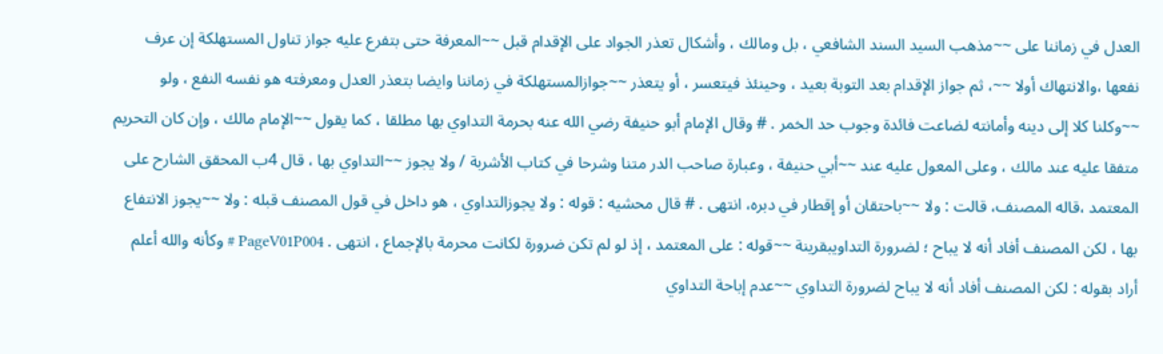العدل في زماننا على ~~مذهب السيد السند الشافعي ، بل ومالك ، وأشكال تعذر الجواد على الإقدام قبل ~~المعرفة حتى بتفرع عليه جواز تناول المستهلكة إن عرف نفعها ،والانتهاك أولا ~~، ثم جواز الإقدام بعد التوبة بعيد ، وحينئذ فيتعسر ، أو يتعذر ~~جوازالمستهلكة في زماننا وايضا بتعذر العدل ومعرفته هو نفسه النفع ، ولو ~~وكلنا كلا إلى دينه وأمانته لضاعت فائدة وجوب حد الخمر . # وقال الإمام أبو حنيفة رضي الله عنه بحرمة التداوي بها مطلقا ، كما يقول ~~الإمام مالك ، وإن كان التحريم متفقا عليه عند مالك ، وعلى المعول عليه عند ~~أبي حنيفة ، وعبارة صاحب الدر متنا وشرحا في كتاب الأشربة / ولا يجوز ~~التداوي بها ، قال 4ب المحقق الشارح على المعتمد ،قاله المصنف، قالت : ولا ~~باحتقان أو إقطار في دبره، انتهى . # قال محشيه : قوله : ولا يجوزالتداوي ، هو داخل في قول المصنف قبله : ولا ~~يجوز الانتفاع بها ، لكن المصنف أفاد أنه لا يباح ؛ لضرورة التداويبقرينة ~~قوله : على المعتمد ، إذ لو لم تكن ضرورة لكانت محرمة بالإجماع ، انتهى . PageV01P004 # وكأنه والله أعلم أراد بقوله : لكن المصنف أفاد أنه لا يباح لضرورة التداوي ~~عدم إباحة التداوي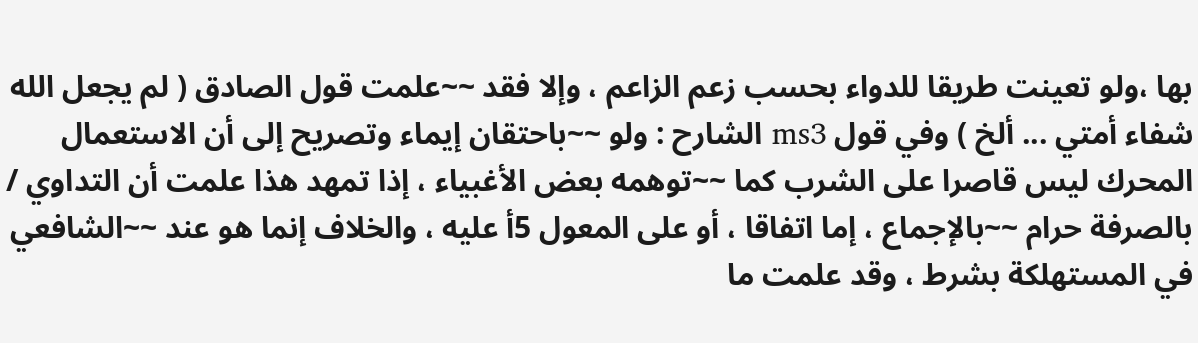بها ،ولو تعينت طريقا للدواء بحسب زعم الزاعم ، وإلا فقد ~~علمت قول الصادق ( لم يجعل الله شفاء أمتي ... ألخ ) وفي قول ms3 الشارح : ولو ~~باحتقان إيماء وتصريح إلى أن الاستعمال المحرك ليس قاصرا على الشرب كما ~~توهمه بعض الأغبياء ، إذا تمهد هذا علمت أن التداوي / بالصرفة حرام ~~بالإجماع ، إما اتفاقا ، أو على المعول 5أ عليه ، والخلاف إنما هو عند ~~الشافعي في المستهلكة بشرط ، وقد علمت ما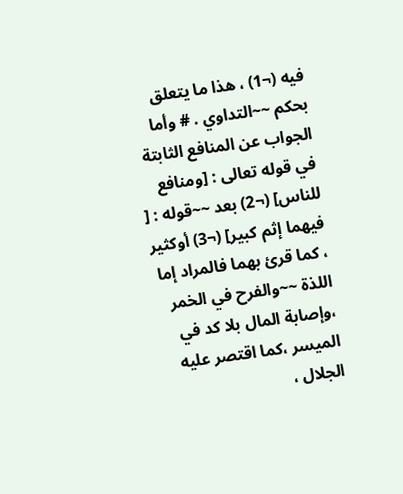فيه (¬1) ، هذا ما يتعلق بحكم ~~التداوي . # وأما الجواب عن المنافع الثابتة في قوله تعالى : [ومنافع للناس] (¬2) بعد ~~قوله : [ فيهما إثم كبير] (¬3) أوكثير ، كما قرئ بهما فالمراد إما اللذة ~~والفرح في الخمر ،وإصابة المال بلا كد في الميسر ،كما اقتصر عليه الجلال ،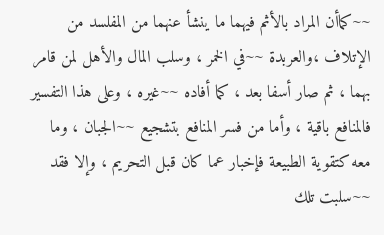~~كماأن المراد بالأثم فيهما ما ينشأ عنهما من المفلسد من الإتلاف ،والعربدة ~~في الخمر ، وسلب المال والأهل لمن قامر بهما ، ثم صار أسفا بعد ، كما أفاده ~~غيره ، وعلى هذا التفسير فالمنافع باقية ، وأما من فسر المنافع بتشجيع ~~الجبان ، وما معه كتقوية الطبيعة فإخبار عما كان قبل التحريم ، وإلا فقد ~~سلبت تلك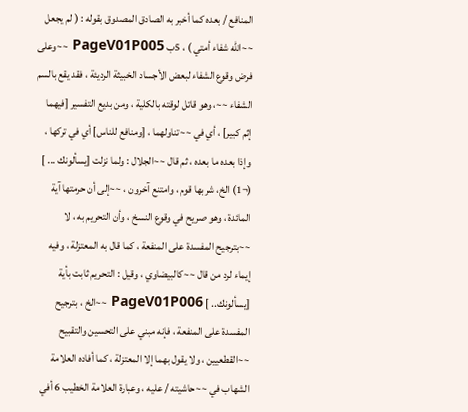المنافع / بعده كما أخبر به الصادق المصدوق بقوله : ( لم يجعل ~~الله شفاء أمتي ) ، 5ب PageV01P005 ~~وعلى فرض وقوع الشفاء لبعض الأجساد الخبيثة الرديئة ، فقد يقع بالسم الشفاء ~~، وهو قاتل لوقته بالكلية ، ومن بديع التفسير [فيهما إثم كبير] ، أي في ~~تناولهما ، [ومنافع للناس] أي في تركها ، وإذا بعده ما بعده ، ثم قال ~~الجلال : ولما نزلت [يسألونك ... ] (¬1) الخ، شربها قوم ، وامتنع آخرون ، ~~إلى أن حرمتها آية المائدة ، وهو صريح في وقوع النسخ ، وأن التحريم به ، لا ~~بترجيح المفسدة على المنفعة ، كما قال به المعتزلة ، وفيه إيماء لرد من قال ~~كالبيضاوي ، وقيل : التحريم ثابت بأية [يسألونك.. ] PageV01P006 ~~الخ ، بترجيح المفسدة على المنفعة ، فإنه مبني على التحسين والتقبيح ~~القطعيين ، ولا يقول بهما إلا المعتزلة ، كما أفاده العلامة الشهاب في ~~حاشيته / عليه ، وعبارة العلامة الخطيب 6 أفي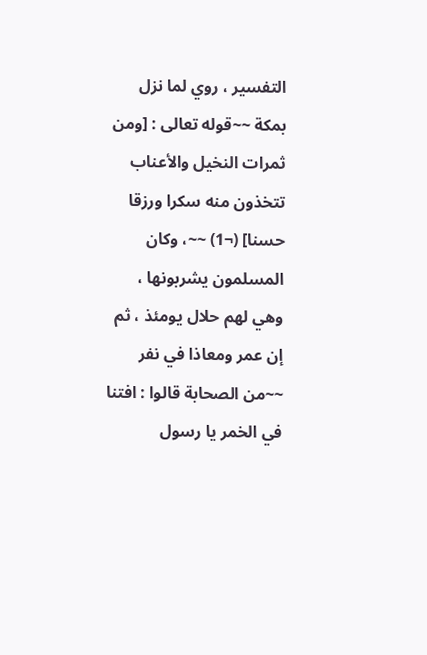التفسير ، روي لما نزل بمكة ~~قوله تعالى : [ومن ثمرات النخيل والأعناب تتخذون منه سكرا ورزقا حسنا] (¬1) ~~، وكان المسلمون يشربونها ، وهي لهم حلال يومئذ ، ثم إن عمر ومعاذا في نفر ~~من الصحابة قالوا : افتنا في الخمر يا رسول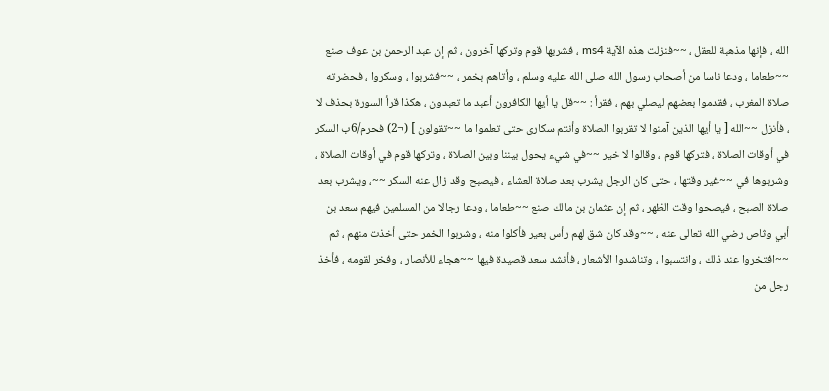الله ، فإنها مذهبة للعقل ، ~~فنزلت هذه الآية ms4 ، فشربها قوم وتركها آخرون ، ثم إن عبد الرحمن بن عوف صنع ~~طعاما ، ودعا ناسا من أصحاب رسول الله صلى الله عليه وسلم ، وأتاهم بخمر ، ~~فشربوا ، وسكروا ، فحضرته صلاة المغرب ، فقدموا بعضهم ليصلي بهم ، فقرأ : ~~قل يا أيها الكافرون أعبد ما تعبدون ، هكذا قرأ السورة بحذف لا ، فأنزل ~~الله [ يا أيها الذين آمنوا لا تقربوا الصلاة وأنتم سكارى حتى تعلموا ما ~~تقولون ] (¬2) فحرم/6ب السكر في أوقات الصلاة ، فتركها قوم ، وقالوا لا خير ~~في شيء يحول بيننا وبين الصلاة ، وتركها قوم في أوقات الصلاة ، وشربوها في ~~غير وقتها ، حتى كان الرجل يشرب بعد صلاة العشاء ، فيصبح وقد زال عنه السكر ~~، ويشرب بعد صلاة الصبح ، فيصحوا وقت الظهر ، ثم إن عثمان بن مالك صنع ~~طعاما ، ودعا رجالا من المسلمين فيهم سعد بن أبي وثاص رضي الله تعالى عنه ، ~~وقد كان شق لهم رأس بعير فأكلوا منه ، وشربوا الخمر حتى أخذت منهم ، ثم ~~افتخروا عند ذلك ، وانتسبوا ، وتناشدوا الأشعار ، فأنشد سعد قصيدة فيها ~~هجاء للأنصار ، وفخر لقومه ، فأخذ رجل من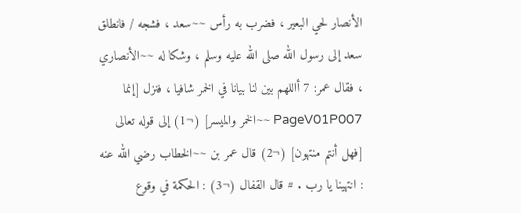الأنصار لحي البعير ، فضرب به رأس ~~سعد ، فشجه / فانطلق سعد إلى رسول الله صلى الله عليه وسلم ، وشكا له ~~الأنصاري ، فقال عمر: 7 أاللهم بين لنا بيانا في الخمر شافيا ، فنزل [إنما PageV01P007 ~~الخمر والميسر] (¬1) إلى قوله تعالى [فهل أنتم منتهون] (¬2) قال عمر بن ~~الخطاب رضي الله عنه : انتهينا يا رب . # قال القفال (¬3) : الحكمة في وقوع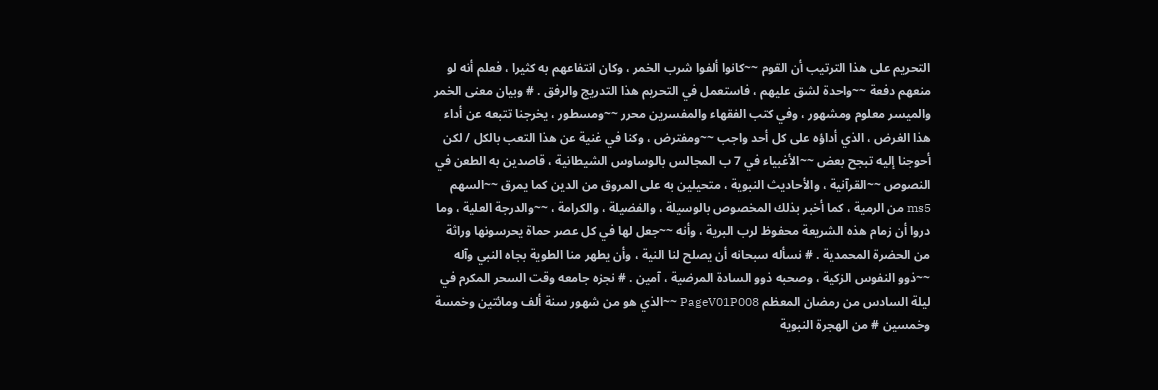التحريم على هذا الترتيب أن القوم ~~كانوا ألفوا شرب الخمر ، وكان انتفاعهم به كثيرا ، فعلم أنه لو منعهم دفعة ~~واحدة لشق عليهم ، فاستعمل في التحريم هذا التدريج والرفق . # وبيان معنى الخمر والميسر معلوم ومشهور ، وفي كتب الفقهاء والمفسرين محرر ~~ومسطور ، يخرجنا تتبعه عن أداء هذا الغرض ، الذي أداؤه على كل أحد واجب ~~ومفترض ، وكنا في غنية عن هذا التعب بالكل / لكن أحوجنا إليه تبجح بعض ~~الأغبياء في 7 ب المجالس بالوساوس الشيطانية ، قاصدين به الطعن في النصوص ~~القرآنية ، والأحاديث النبوية ، متحيلين به على المروق من الدين كما يمرق ~~السهم ms5 من الرمية ، كما أخبر بذلك المخصوص بالوسيلة ، والفضيلة ، والكرامة ، ~~والدرجة العلية ، وما دروا أن زمام هذه الشريعة محفوظ لرب البرية ، وأنه ~~جعل لها في كل عصر حماة يحرسونها وراثة من الحضرة المحمدية . # نسأله سبحانه أن يصلح لنا النية ، وأن يطهر منا الطوية بجاه النبي وآله ~~ذوو النفوس الزكية ، وصحبه ذوو السادة المرضية ، آمين . # نجزه جامعه وقت السحر المكرم في ليلة السادس من رمضان المعظم PageV01P008 ~~الذي هو من شهور سنة ألف ومائتين وخمسة وخمسين # من الهجرة النبوية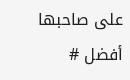على صاحبها أفضل #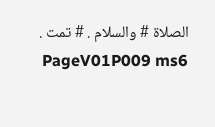الصلاة # والسلام . # تمت . PageV01P009 ms6